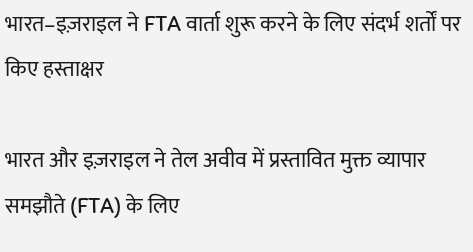भारत–इज़राइल ने FTA वार्ता शुरू करने के लिए संदर्भ शर्तों पर किए हस्ताक्षर

भारत और इज़राइल ने तेल अवीव में प्रस्तावित मुक्त व्यापार समझौते (FTA) के लिए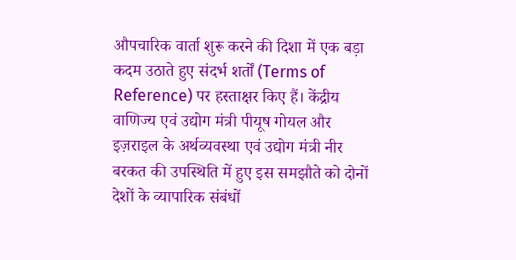औपचारिक वार्ता शुरू करने की दिशा में एक बड़ा कदम उठाते हुए संदर्भ शर्तों (Terms of Reference) पर हस्ताक्षर किए हैं। केंद्रीय वाणिज्य एवं उद्योग मंत्री पीयूष गोयल और इज़राइल के अर्थव्यवस्था एवं उद्योग मंत्री नीर बरकत की उपस्थिति में हुए इस समझौते को दोनों देशों के व्यापारिक संबंधों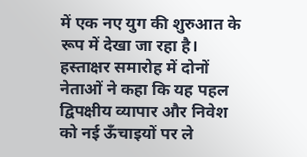में एक नए युग की शुरुआत के रूप में देखा जा रहा है। हस्ताक्षर समारोह में दोनों नेताओं ने कहा कि यह पहल द्विपक्षीय व्यापार और निवेश को नई ऊँचाइयों पर ले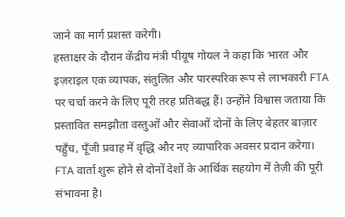जाने का मार्ग प्रशस्त करेगी।
हस्ताक्षर के दौरान केंद्रीय मंत्री पीयूष गोयल ने कहा कि भारत और इज़राइल एक व्यापक, संतुलित और पारस्परिक रूप से लाभकारी FTA पर चर्चा करने के लिए पूरी तरह प्रतिबद्ध हैं। उन्होंने विश्वास जताया कि प्रस्तावित समझौता वस्तुओं और सेवाओं दोनों के लिए बेहतर बाज़ार पहुँच, पूँजी प्रवाह में वृद्धि और नए व्यापारिक अवसर प्रदान करेगा। FTA वार्ता शुरू होने से दोनों देशों के आर्थिक सहयोग में तेज़ी की पूरी संभावना है।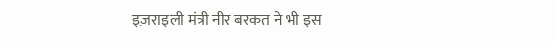इज़राइली मंत्री नीर बरकत ने भी इस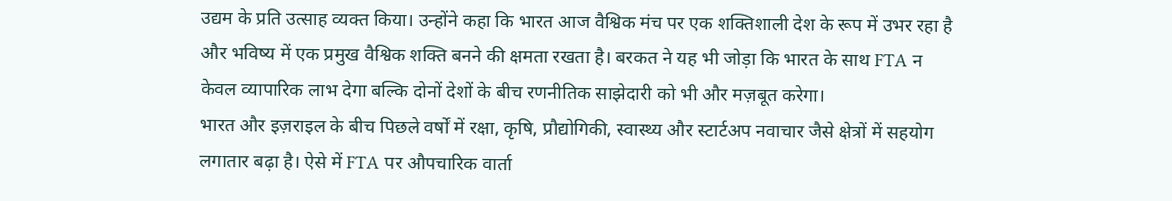उद्यम के प्रति उत्साह व्यक्त किया। उन्होंने कहा कि भारत आज वैश्विक मंच पर एक शक्तिशाली देश के रूप में उभर रहा है और भविष्य में एक प्रमुख वैश्विक शक्ति बनने की क्षमता रखता है। बरकत ने यह भी जोड़ा कि भारत के साथ FTA न केवल व्यापारिक लाभ देगा बल्कि दोनों देशों के बीच रणनीतिक साझेदारी को भी और मज़बूत करेगा।
भारत और इज़राइल के बीच पिछले वर्षों में रक्षा, कृषि, प्रौद्योगिकी, स्वास्थ्य और स्टार्टअप नवाचार जैसे क्षेत्रों में सहयोग लगातार बढ़ा है। ऐसे में FTA पर औपचारिक वार्ता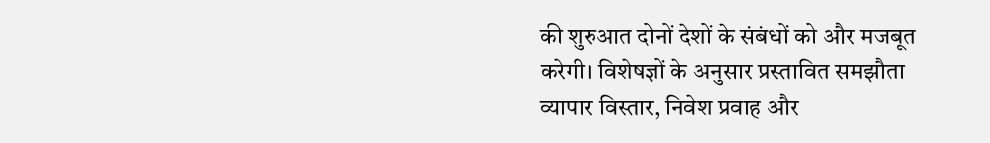की शुरुआत दोनों देशों के संबंधों को और मजबूत करेगी। विशेषज्ञों के अनुसार प्रस्तावित समझौता व्यापार विस्तार, निवेश प्रवाह और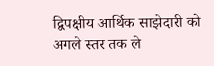द्विपक्षीय आर्थिक साझेदारी को अगले स्तर तक ले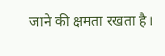जाने की क्षमता रखता है।